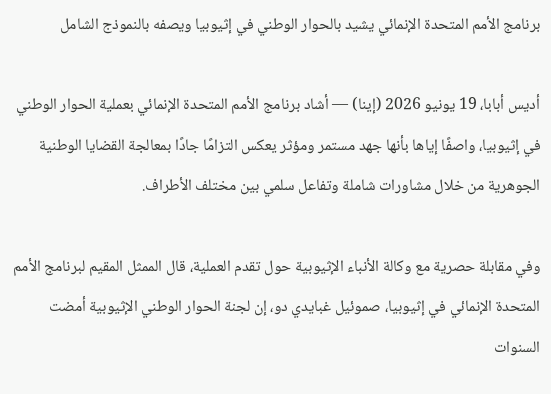برنامج الأمم المتحدة الإنمائي يشيد بالحوار الوطني في إثيوبيا ويصفه بالنموذج الشامل

أديس أبابا، 19 يونيو 2026 (إينا) — أشاد برنامج الأمم المتحدة الإنمائي بعملية الحوار الوطني في إثيوبيا، واصفًا إياها بأنها جهد مستمر ومؤثر يعكس التزامًا جادًا بمعالجة القضايا الوطنية الجوهرية من خلال مشاورات شاملة وتفاعل سلمي بين مختلف الأطراف.

وفي مقابلة حصرية مع وكالة الأنباء الإثيوبية حول تقدم العملية، قال الممثل المقيم لبرنامج الأمم المتحدة الإنمائي في إثيوبيا، صموئيل غبايدي دو، إن لجنة الحوار الوطني الإثيوبية أمضت السنوات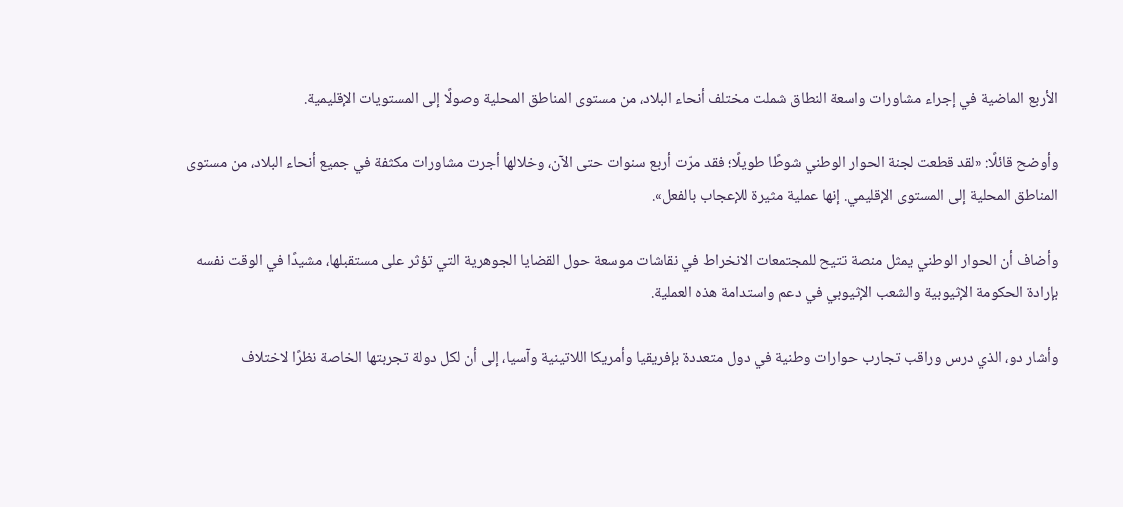الأربع الماضية في إجراء مشاورات واسعة النطاق شملت مختلف أنحاء البلاد، من مستوى المناطق المحلية وصولًا إلى المستويات الإقليمية.

وأوضح قائلًا: «لقد قطعت لجنة الحوار الوطني شوطًا طويلًا؛ فقد مرّت أربع سنوات حتى الآن، وخلالها أجرت مشاورات مكثفة في جميع أنحاء البلاد، من مستوى المناطق المحلية إلى المستوى الإقليمي. إنها عملية مثيرة للإعجاب بالفعل».

وأضاف أن الحوار الوطني يمثل منصة تتيح للمجتمعات الانخراط في نقاشات موسعة حول القضايا الجوهرية التي تؤثر على مستقبلها، مشيدًا في الوقت نفسه بإرادة الحكومة الإثيوبية والشعب الإثيوبي في دعم واستدامة هذه العملية.

وأشار دو، الذي درس وراقب تجارب حوارات وطنية في دول متعددة بإفريقيا وأمريكا اللاتينية وآسيا، إلى أن لكل دولة تجربتها الخاصة نظرًا لاختلاف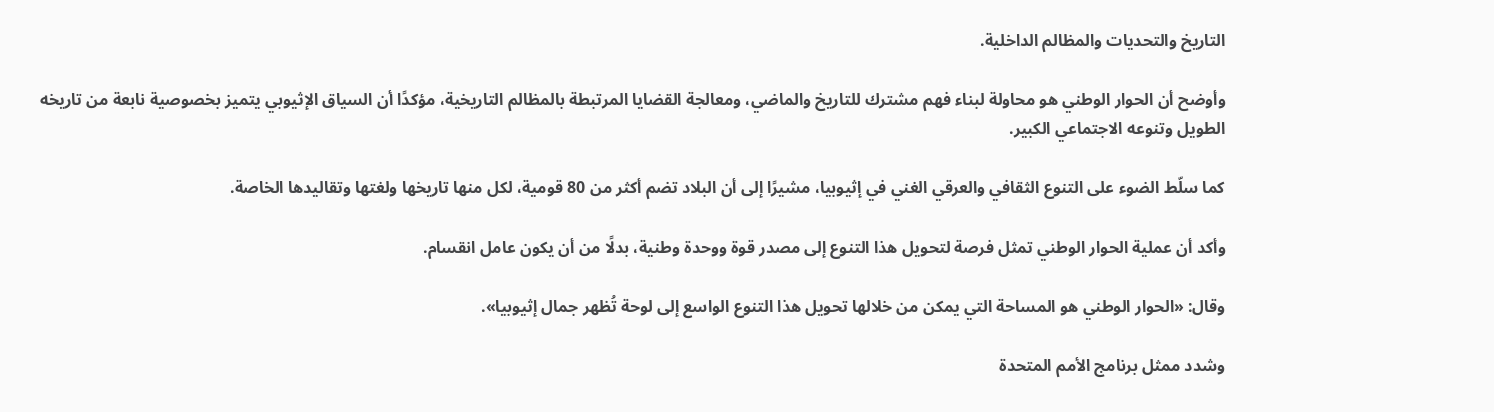التاريخ والتحديات والمظالم الداخلية.

وأوضح أن الحوار الوطني هو محاولة لبناء فهم مشترك للتاريخ والماضي، ومعالجة القضايا المرتبطة بالمظالم التاريخية، مؤكدًا أن السياق الإثيوبي يتميز بخصوصية نابعة من تاريخه الطويل وتنوعه الاجتماعي الكبير.

كما سلّط الضوء على التنوع الثقافي والعرقي الغني في إثيوبيا، مشيرًا إلى أن البلاد تضم أكثر من 80 قومية، لكل منها تاريخها ولغتها وتقاليدها الخاصة.

وأكد أن عملية الحوار الوطني تمثل فرصة لتحويل هذا التنوع إلى مصدر قوة ووحدة وطنية، بدلًا من أن يكون عامل انقسام.

وقال: «الحوار الوطني هو المساحة التي يمكن من خلالها تحويل هذا التنوع الواسع إلى لوحة تُظهر جمال إثيوبيا».

وشدد ممثل برنامج الأمم المتحدة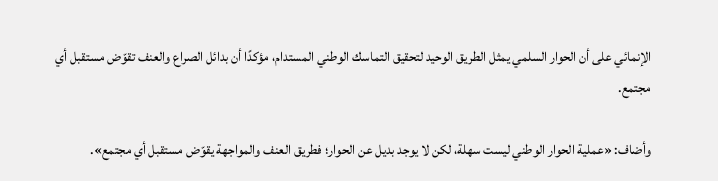الإنمائي على أن الحوار السلمي يمثل الطريق الوحيد لتحقيق التماسك الوطني المستدام، مؤكدًا أن بدائل الصراع والعنف تقوّض مستقبل أي مجتمع.

وأضاف: «عملية الحوار الوطني ليست سهلة، لكن لا يوجد بديل عن الحوار؛ فطريق العنف والمواجهة يقوّض مستقبل أي مجتمع».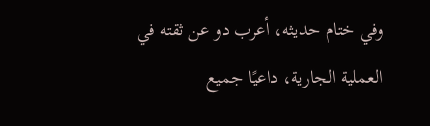وفي ختام حديثه، أعرب دو عن ثقته في العملية الجارية، داعيًا جميع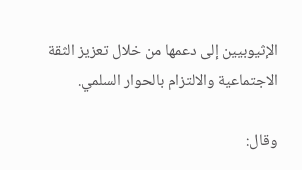الإثيوبيين إلى دعمها من خلال تعزيز الثقة الاجتماعية والالتزام بالحوار السلمي.

وقال: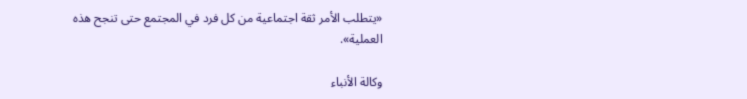«يتطلب الأمر ثقة اجتماعية من كل فرد في المجتمع حتى تنجح هذه العملية».

وكالة الأنباء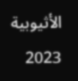الأثيوبية
2023